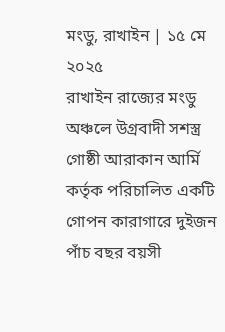মংডু, রাখাইন | ১৫ মে ২০২৫
রাখাইন রাজ্যের মংডু অঞ্চলে উগ্ৰবাদী সশস্ত্র গোষ্ঠী আরাকান আর্মি কর্তৃক পরিচালিত একটি গোপন কারাগারে দুইজন পাঁচ বছর বয়সী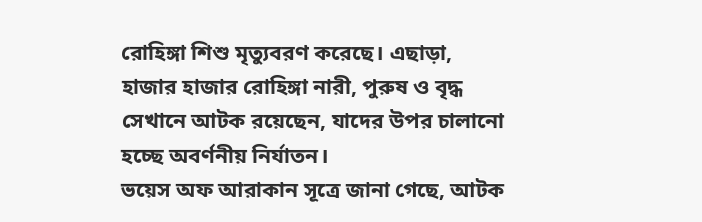রোহিঙ্গা শিশু মৃত্যুবরণ করেছে। এছাড়া, হাজার হাজার রোহিঙ্গা নারী, পুরুষ ও বৃদ্ধ সেখানে আটক রয়েছেন, যাদের উপর চালানো হচ্ছে অবর্ণনীয় নির্যাতন।
ভয়েস অফ আরাকান সূত্রে জানা গেছে, আটক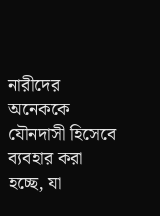নারীদের অনেককে যৌনদাসী হিসেবে ব্যবহার করা হচ্ছে, যা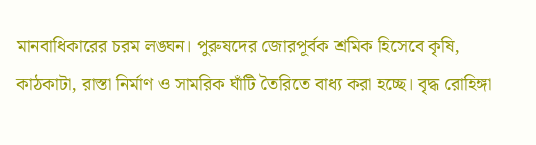মানবাধিকারের চরম লঙ্ঘন। পুরুষদের জোরপূর্বক শ্রমিক হিসেবে কৃষি, কাঠকাটা, রাস্তা নির্মাণ ও সামরিক ঘাঁটি তৈরিতে বাধ্য করা হচ্ছে। বৃদ্ধ রোহিঙ্গা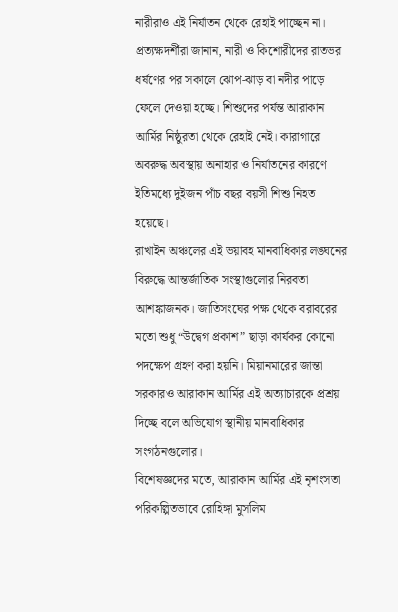নারীরাও এই নির্যাতন থেকে রেহাই পাচ্ছেন না।
প্রত্যক্ষদর্শীরা জানান, নারী ও কিশোরীদের রাতভর ধর্ষণের পর সকালে ঝোপ-ঝাড় বা নদীর পাড়ে ফেলে দেওয়া হচ্ছে। শিশুদের পর্যন্ত আরাকান আর্মির নিষ্ঠুরতা থেকে রেহাই নেই। কারাগারে অবরুদ্ধ অবস্থায় অনাহার ও নির্যাতনের কারণে ইতিমধ্যে দুইজন পাঁচ বছর বয়সী শিশু নিহত হয়েছে।
রাখাইন অঞ্চলের এই ভয়াবহ মানবাধিকার লঙ্ঘনের বিরুদ্ধে আন্তর্জাতিক সংস্থাগুলোর নিরবতা আশঙ্কাজনক। জাতিসংঘের পক্ষ থেকে বরাবরের মতো শুধু “উদ্বেগ প্রকাশ” ছাড়া কার্যকর কোনো পদক্ষেপ গ্রহণ করা হয়নি। মিয়ানমারের জান্তা সরকারও আরাকান আর্মির এই অত্যাচারকে প্রশ্রয় দিচ্ছে বলে অভিযোগ স্থানীয় মানবাধিকার সংগঠনগুলোর।
বিশেষজ্ঞদের মতে, আরাকান আর্মির এই নৃশংসতা পরিকল্পিতভাবে রোহিঙ্গা মুসলিম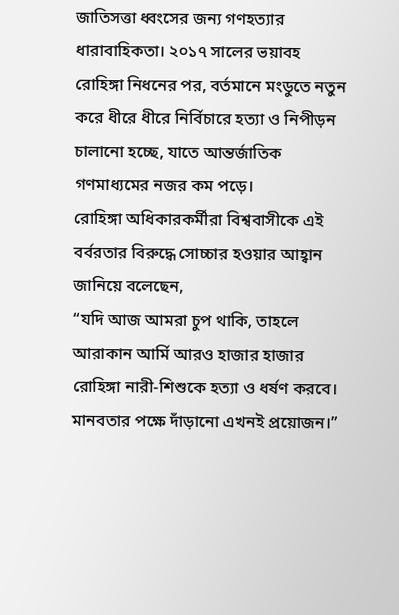জাতিসত্তা ধ্বংসের জন্য গণহত্যার ধারাবাহিকতা। ২০১৭ সালের ভয়াবহ রোহিঙ্গা নিধনের পর, বর্তমানে মংডুতে নতুন করে ধীরে ধীরে নির্বিচারে হত্যা ও নিপীড়ন চালানো হচ্ছে, যাতে আন্তর্জাতিক গণমাধ্যমের নজর কম পড়ে।
রোহিঙ্গা অধিকারকর্মীরা বিশ্ববাসীকে এই বর্বরতার বিরুদ্ধে সোচ্চার হওয়ার আহ্বান জানিয়ে বলেছেন,
“যদি আজ আমরা চুপ থাকি, তাহলে আরাকান আর্মি আরও হাজার হাজার রোহিঙ্গা নারী-শিশুকে হত্যা ও ধর্ষণ করবে। মানবতার পক্ষে দাঁড়ানো এখনই প্রয়োজন।”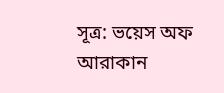সূত্র: ভয়েস অফ আরাকান